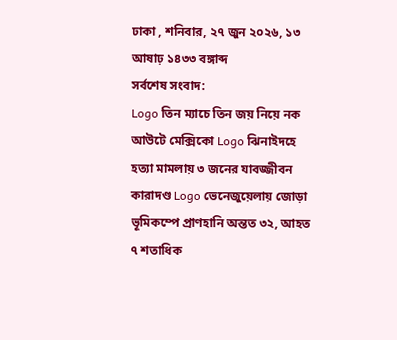ঢাকা , শনিবার, ২৭ জুন ২০২৬, ১৩ আষাঢ় ১৪৩৩ বঙ্গাব্দ
সর্বশেষ সংবাদ:
Logo তিন ম্যাচে তিন জয় নিয়ে নক আউটে মেক্সিকো Logo ঝিনাইদহে হত্যা মামলায় ৩ জনের যাবজ্জীবন কারাদণ্ড Logo ভেনেজুয়েলায় জোড়া ভূমিকম্পে প্রাণহানি অন্তত ৩২, আহত ৭ শতাধিক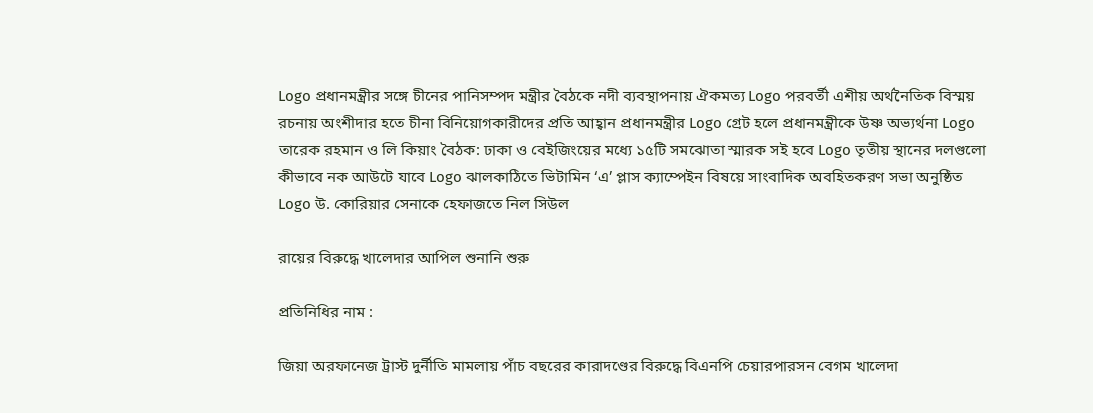Logo প্রধানমন্ত্রীর সঙ্গে চীনের পানিসম্পদ মন্ত্রীর বৈঠকে নদী ব্যবস্থাপনায় ঐকমত্য Logo পরবর্তী এশীয় অর্থনৈতিক বিস্ময় রচনায় অংশীদার হতে চীনা বিনিয়োগকারীদের প্রতি আহ্বান প্রধানমন্ত্রীর Logo গ্রেট হলে প্রধানমন্ত্রীকে উষ্ণ অভ্যর্থনা Logo তারেক রহমান ও লি কিয়াং বৈঠক: ঢাকা ও বেইজিংয়ের মধ্যে ১৫টি সমঝোতা স্মারক সই হবে Logo তৃতীয় স্থানের দলগুলো কীভাবে নক আউটে যাবে Logo ঝালকাঠিতে ভিটামিন ‘এ’ প্লাস ক্যাম্পেইন বিষয়ে সাংবাদিক অবহিতকরণ সভা অনুষ্ঠিত Logo উ. কোরিয়ার সেনাকে হেফাজতে নিল সিউল

রায়ের বিরুদ্ধে খালেদার আপিল শুনানি শুরু

প্রতিনিধির নাম :

জিয়া অরফানেজ ট্রাস্ট দুর্নীতি মামলায় পাঁচ বছরের কারাদণ্ডের বিরুদ্ধে বিএনপি চেয়ারপারসন বেগম খালেদা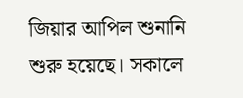জিয়ার আপিল শুনানি শুরু হয়েছে। সকালে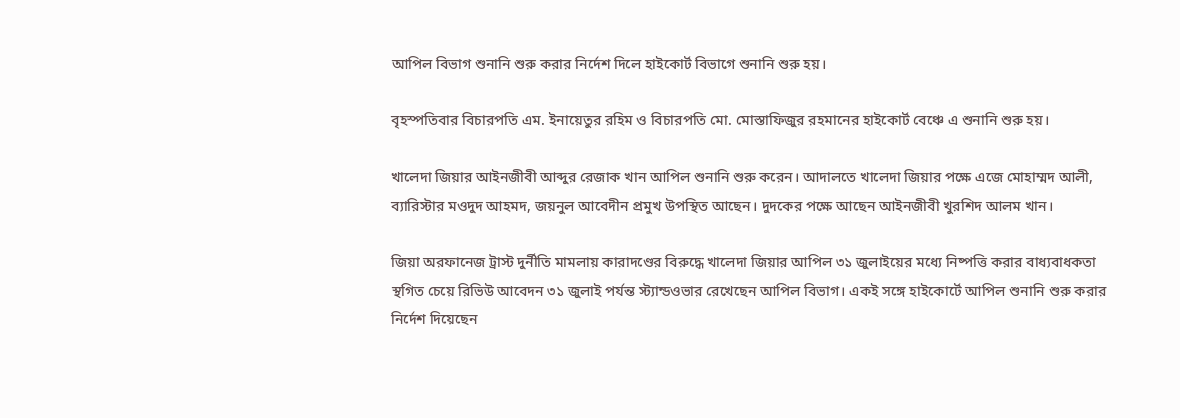আপিল বিভাগ শুনানি শুরু করার নির্দেশ দিলে হাইকোর্ট বিভাগে শুনানি শুরু হয়।

বৃহস্পতিবার বিচারপতি এম. ইনায়েতুর রহিম ও বিচারপতি মো. মোস্তাফিজুর রহমানের হাইকোর্ট বেঞ্চে এ শুনানি শুরু হয়।

খালেদা জিয়ার আইনজীবী আব্দুর রেজাক খান আপিল শুনানি শুরু করেন। আদালতে খালেদা জিয়ার পক্ষে এজে মোহাম্মদ আলী, ব্যারিস্টার মওদুদ আহমদ, জয়নুল আবেদীন প্রমুখ উপস্থিত আছেন। দুদকের পক্ষে আছেন আইনজীবী খুরশিদ আলম খান।

জিয়া অরফানেজ ট্রাস্ট দুর্নীতি মামলায় কারাদণ্ডের বিরুদ্ধে খালেদা জিয়ার আপিল ৩১ জুলাইয়ের মধ্যে নিষ্পত্তি করার বাধ্যবাধকতা স্থগিত চেয়ে রিভিউ আবেদন ৩১ ‍জুলাই পর্যন্ত স্ট্যান্ডওভার রেখেছেন আপিল বিভাগ। একই সঙ্গে হাইকোর্টে আপিল শুনানি শুরু করার নির্দেশ দিয়েছেন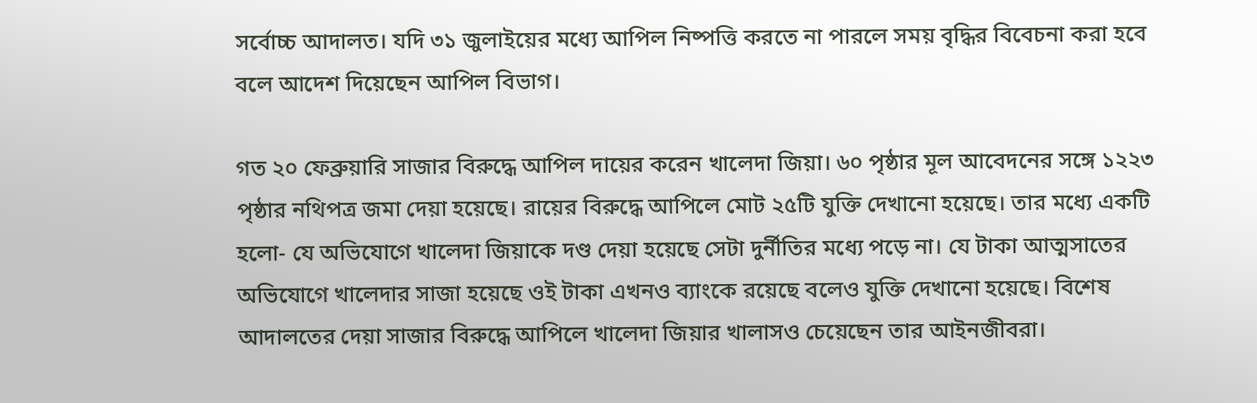সর্বোচ্চ আদালত। যদি ৩১ জুলাইয়ের মধ্যে আপিল নিষ্পত্তি করতে না পারলে সময় বৃদ্ধির বিবেচনা করা হবে বলে আদেশ দিয়েছেন আপিল বিভাগ।

গত ২০ ফেব্রুয়ারি সাজার বিরুদ্ধে আপিল দায়ের করেন খালেদা জিয়া। ৬০ পৃষ্ঠার মূল আবেদনের সঙ্গে ১২২৩ পৃষ্ঠার নথিপত্র জমা দেয়া হয়েছে। রায়ের বিরুদ্ধে আপিলে মোট ২৫টি যুক্তি দেখানো হয়েছে। তার মধ্যে একটি হলো- যে অভিযোগে খালেদা জিয়াকে দণ্ড দেয়া হয়েছে সেটা দুর্নীতির মধ্যে পড়ে না। যে টাকা আত্মসাতের অভিযোগে খালেদার সাজা হয়েছে ওই টাকা এখনও ব্যাংকে রয়েছে বলেও যুক্তি দেখানো হয়েছে। বিশেষ আদালতের দেয়া সাজার বিরুদ্ধে আপিলে খালেদা জিয়ার খালাসও চেয়েছেন তার আইনজীবরা।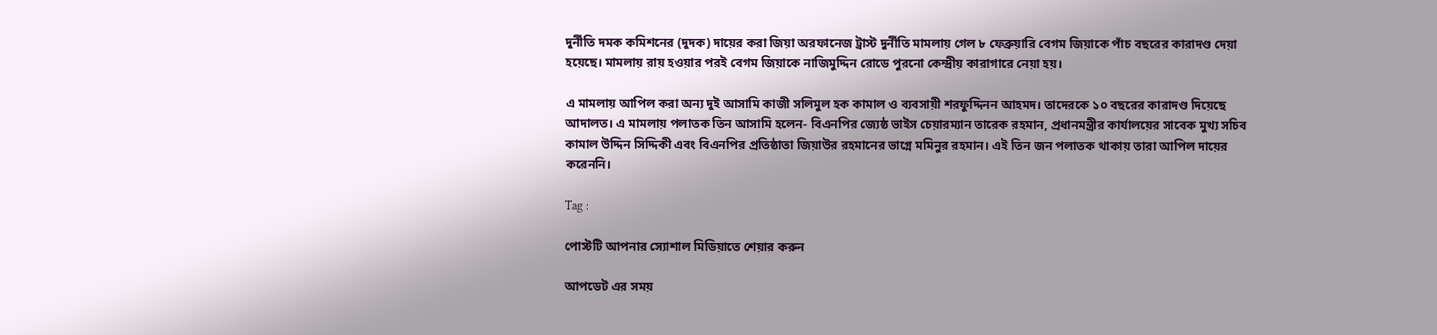দুর্নীতি দমক কমিশনের (দুদক) দায়ের করা জিয়া অরফানেজ ট্রাস্ট দুর্নীতি মামলায় গেল ৮ ফেব্রুয়ারি বেগম জিয়াকে পাঁচ বছরের কারাদণ্ড দেয়া হয়েছে। মামলায় রায় হওয়ার পরই বেগম জিয়াকে নাজিমুদ্দিন রোডে পুরনো কেন্দ্রীয় কারাগারে নেয়া হয়।

এ মামলায় আপিল করা অন্য দুই আসামি কাজী সলিমুল হক কামাল ও ব্যবসায়ী শরফুদ্দিনন আহমদ। তাদেরকে ১০ বছরের কারাদণ্ড দিয়েছে আদালত। এ মামলায় পলাতক তিন আসামি হলেন- বিএনপির জ্যেষ্ঠ ভাইস চেয়ারম্যান তারেক রহমান, প্রধানমন্ত্রীর কার্যালয়ের সাবেক মুখ্য সচিব কামাল উদ্দিন সিদ্দিকী এবং বিএনপির প্রতিষ্ঠাতা জিয়াউর রহমানের ভাগ্নে মমিনুর রহমান। এই তিন জন পলাতক থাকায় তারা আপিল দায়ের করেননি।

Tag :

পোস্টটি আপনার স্যোশাল মিডিয়াতে শেয়ার করুন

আপডেট এর সময়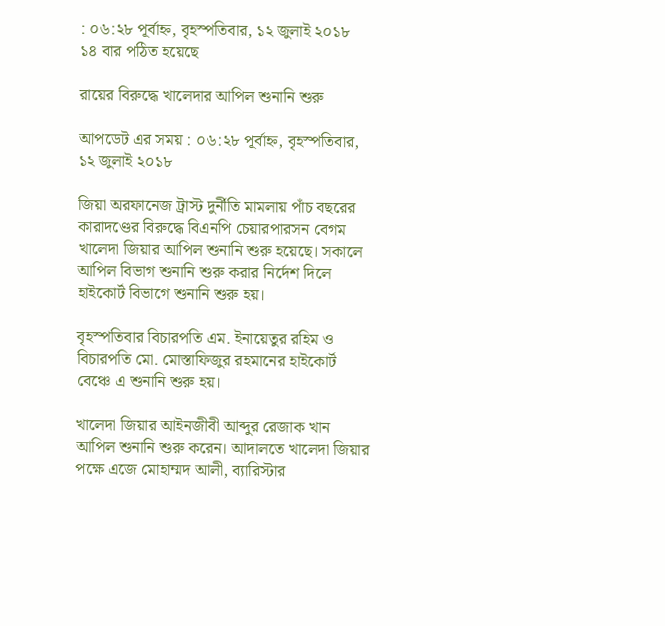: ০৬:২৮ পূর্বাহ্ন, বৃহস্পতিবার, ১২ জুলাই ২০১৮
১৪ বার পঠিত হয়েছে

রায়ের বিরুদ্ধে খালেদার আপিল শুনানি শুরু

আপডেট এর সময় : ০৬:২৮ পূর্বাহ্ন, বৃহস্পতিবার, ১২ জুলাই ২০১৮

জিয়া অরফানেজ ট্রাস্ট দুর্নীতি মামলায় পাঁচ বছরের কারাদণ্ডের বিরুদ্ধে বিএনপি চেয়ারপারসন বেগম খালেদা জিয়ার আপিল শুনানি শুরু হয়েছে। সকালে আপিল বিভাগ শুনানি শুরু করার নির্দেশ দিলে হাইকোর্ট বিভাগে শুনানি শুরু হয়।

বৃহস্পতিবার বিচারপতি এম. ইনায়েতুর রহিম ও বিচারপতি মো. মোস্তাফিজুর রহমানের হাইকোর্ট বেঞ্চে এ শুনানি শুরু হয়।

খালেদা জিয়ার আইনজীবী আব্দুর রেজাক খান আপিল শুনানি শুরু করেন। আদালতে খালেদা জিয়ার পক্ষে এজে মোহাম্মদ আলী, ব্যারিস্টার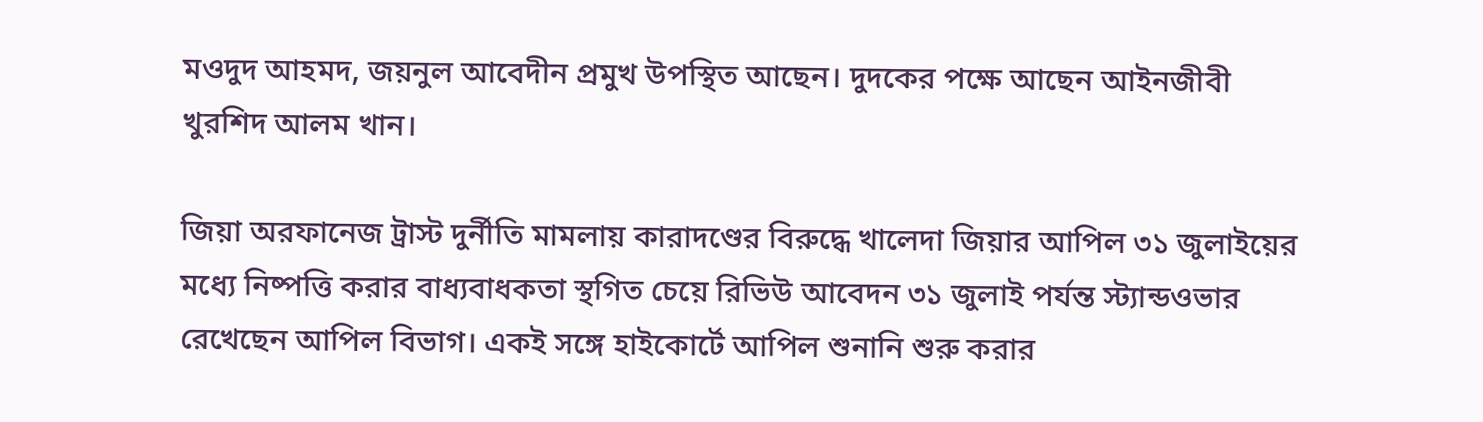মওদুদ আহমদ, জয়নুল আবেদীন প্রমুখ উপস্থিত আছেন। দুদকের পক্ষে আছেন আইনজীবী খুরশিদ আলম খান।

জিয়া অরফানেজ ট্রাস্ট দুর্নীতি মামলায় কারাদণ্ডের বিরুদ্ধে খালেদা জিয়ার আপিল ৩১ জুলাইয়ের মধ্যে নিষ্পত্তি করার বাধ্যবাধকতা স্থগিত চেয়ে রিভিউ আবেদন ৩১ ‍জুলাই পর্যন্ত স্ট্যান্ডওভার রেখেছেন আপিল বিভাগ। একই সঙ্গে হাইকোর্টে আপিল শুনানি শুরু করার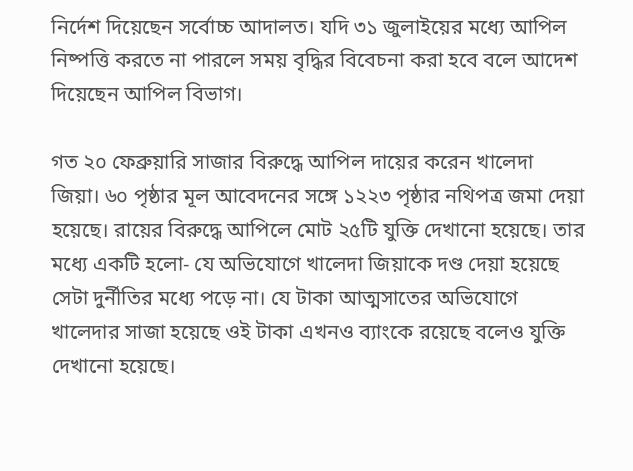নির্দেশ দিয়েছেন সর্বোচ্চ আদালত। যদি ৩১ জুলাইয়ের মধ্যে আপিল নিষ্পত্তি করতে না পারলে সময় বৃদ্ধির বিবেচনা করা হবে বলে আদেশ দিয়েছেন আপিল বিভাগ।

গত ২০ ফেব্রুয়ারি সাজার বিরুদ্ধে আপিল দায়ের করেন খালেদা জিয়া। ৬০ পৃষ্ঠার মূল আবেদনের সঙ্গে ১২২৩ পৃষ্ঠার নথিপত্র জমা দেয়া হয়েছে। রায়ের বিরুদ্ধে আপিলে মোট ২৫টি যুক্তি দেখানো হয়েছে। তার মধ্যে একটি হলো- যে অভিযোগে খালেদা জিয়াকে দণ্ড দেয়া হয়েছে সেটা দুর্নীতির মধ্যে পড়ে না। যে টাকা আত্মসাতের অভিযোগে খালেদার সাজা হয়েছে ওই টাকা এখনও ব্যাংকে রয়েছে বলেও যুক্তি দেখানো হয়েছে।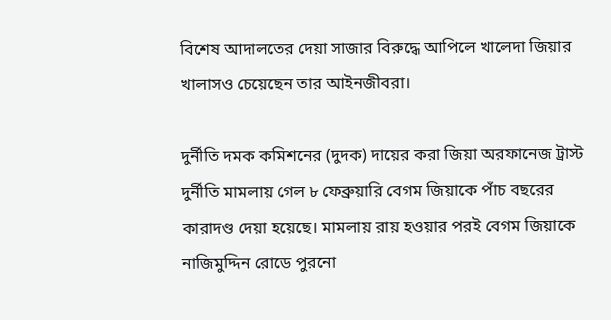বিশেষ আদালতের দেয়া সাজার বিরুদ্ধে আপিলে খালেদা জিয়ার খালাসও চেয়েছেন তার আইনজীবরা।

দুর্নীতি দমক কমিশনের (দুদক) দায়ের করা জিয়া অরফানেজ ট্রাস্ট দুর্নীতি মামলায় গেল ৮ ফেব্রুয়ারি বেগম জিয়াকে পাঁচ বছরের কারাদণ্ড দেয়া হয়েছে। মামলায় রায় হওয়ার পরই বেগম জিয়াকে নাজিমুদ্দিন রোডে পুরনো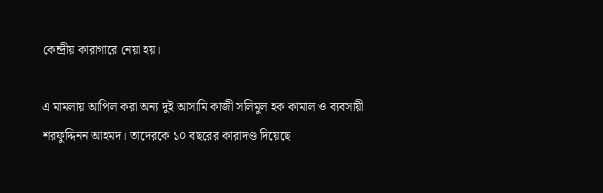কেন্দ্রীয় কারাগারে নেয়া হয়।

এ মামলায় আপিল করা অন্য দুই আসামি কাজী সলিমুল হক কামাল ও ব্যবসায়ী শরফুদ্দিনন আহমদ। তাদেরকে ১০ বছরের কারাদণ্ড দিয়েছে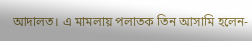আদালত। এ মামলায় পলাতক তিন আসামি হলেন-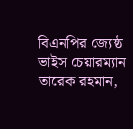বিএনপির জ্যেষ্ঠ ভাইস চেয়ারম্যান তারেক রহমান,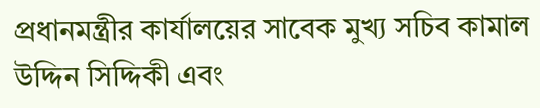প্রধানমন্ত্রীর কার্যালয়ের সাবেক মুখ্য সচিব কামাল উদ্দিন সিদ্দিকী এবং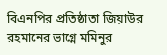বিএনপির প্রতিষ্ঠাতা জিয়াউর রহমানের ভাগ্নে মমিনুর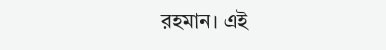রহমান। এই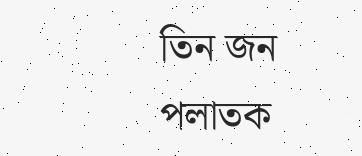তিন জন পলাতক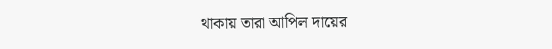থাকায় তারা আপিল দায়ের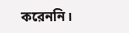করেননি।